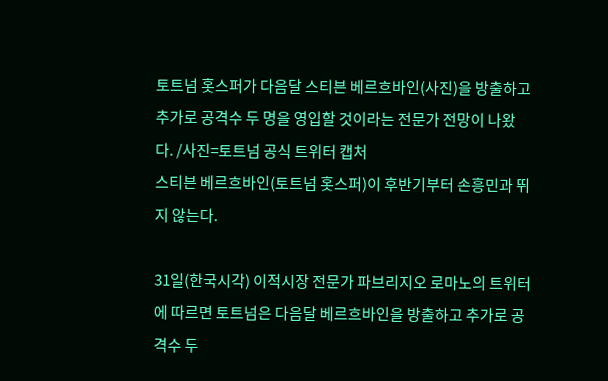토트넘 홋스퍼가 다음달 스티븐 베르흐바인(사진)을 방출하고 추가로 공격수 두 명을 영입할 것이라는 전문가 전망이 나왔다. /사진=토트넘 공식 트위터 캡처
스티븐 베르흐바인(토트넘 홋스퍼)이 후반기부터 손흥민과 뛰지 않는다.

31일(한국시각) 이적시장 전문가 파브리지오 로마노의 트위터에 따르면 토트넘은 다음달 베르흐바인을 방출하고 추가로 공격수 두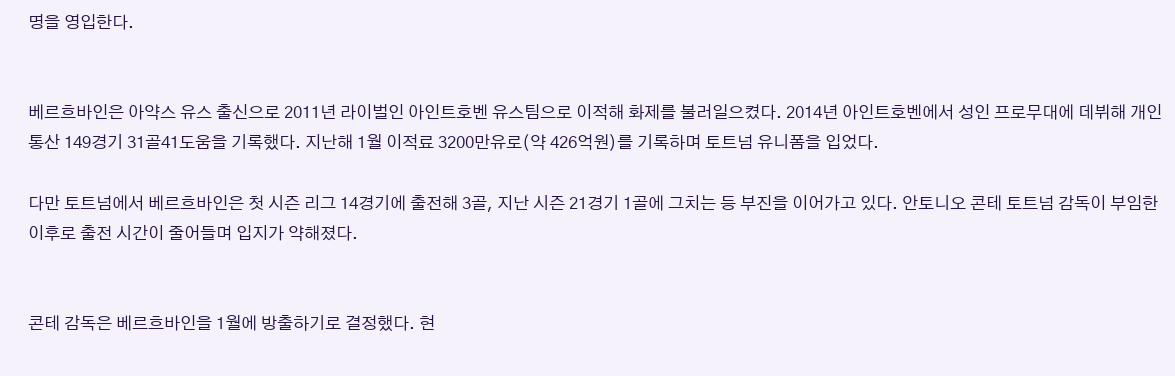명을 영입한다.


베르흐바인은 아약스 유스 출신으로 2011년 라이벌인 아인트호벤 유스팀으로 이적해 화제를 불러일으켰다. 2014년 아인트호벤에서 성인 프로무대에 데뷔해 개인 통산 149경기 31골41도움을 기록했다. 지난해 1월 이적료 3200만유로(약 426억원)를 기록하며 토트넘 유니폼을 입었다.

다만 토트넘에서 베르흐바인은 첫 시즌 리그 14경기에 출전해 3골, 지난 시즌 21경기 1골에 그치는 등 부진을 이어가고 있다. 안토니오 콘테 토트넘 감독이 부임한 이후로 출전 시간이 줄어들며 입지가 약해졌다.


콘테 감독은 베르흐바인을 1월에 방출하기로 결정했다. 현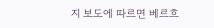지 보도에 따르면 베르흐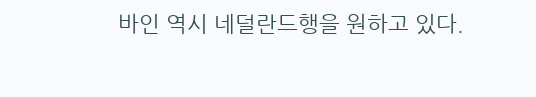바인 역시 네덜란드행을 원하고 있다.